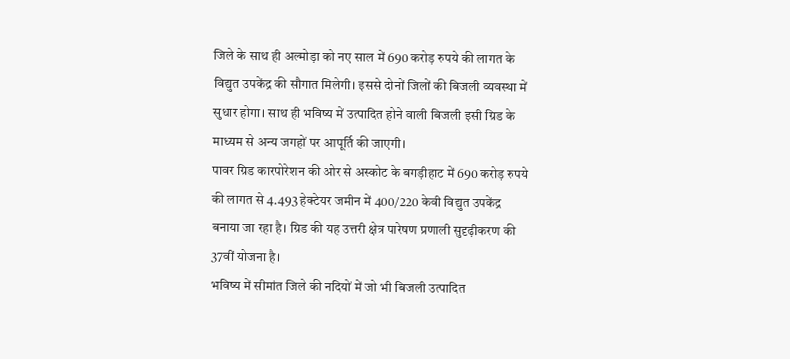जिले के साथ ही अल्मोड़ा को नए साल में 690 करोड़ रुपये की लागत के विद्युत उपकेंद्र की सौगात मिलेगी। इससे दोनों जिलों की बिजली व्यवस्था में सुधार होगा। साथ ही भविष्य में उत्पादित होने वाली बिजली इसी ग्रिड के माध्यम से अन्य जगहों पर आपूर्ति की जाएगी।
पावर ग्रिड कारपोरेशन की ओर से अस्कोट के बगड़ीहाट में 690 करोड़ रुपये की लागत से 4.493 हेक्टेयर जमीन में 400/220 केवी विद्युत उपकेंद्र बनाया जा रहा है। ग्रिड की यह उत्तरी क्षेत्र पारेषण प्रणाली सुदृढ़ीकरण की 37वीं योजना है।
भविष्य में सीमांत जिले की नदियों में जो भी बिजली उत्पादित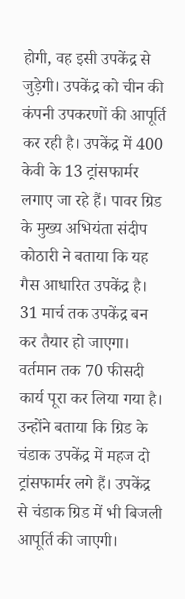होगी, वह इसी उपकेंद्र से जुड़ेगी। उपकेंद्र को चीन की कंपनी उपकरणों की आपूर्ति कर रही है। उपकेंद्र में 400 केवी के 13 ट्रांसफार्मर लगाए जा रहे हैं। पावर ग्रिड के मुख्य अभियंता संदीप कोठारी ने बताया कि यह गैस आधारित उपकेंद्र है। 31 मार्च तक उपकेंद्र बन कर तैयार हो जाएगा।
वर्तमान तक 70 फीसदी कार्य पूरा कर लिया गया है। उन्होंने बताया कि ग्रिड के चंडाक उपकेंद्र में महज दो ट्रांसफार्मर लगे हैं। उपकेंद्र से चंडाक ग्रिड में भी बिजली आपूर्ति की जाएगी।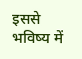इससे भविष्य में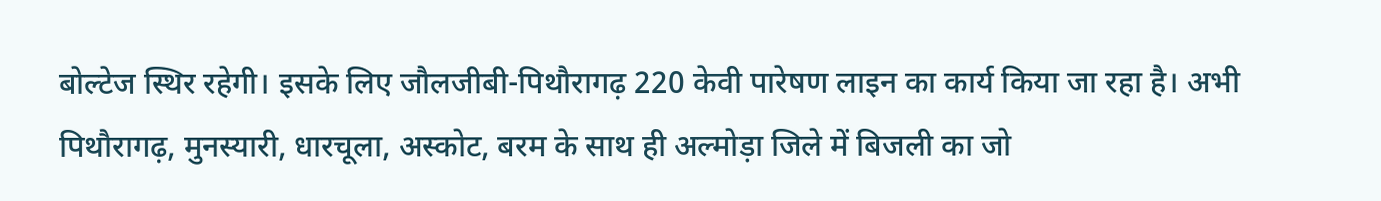बोल्टेज स्थिर रहेगी। इसके लिए जौलजीबी-पिथौरागढ़ 220 केवी पारेषण लाइन का कार्य किया जा रहा है। अभी पिथौरागढ़, मुनस्यारी, धारचूला, अस्कोट, बरम के साथ ही अल्मोड़ा जिले में बिजली का जो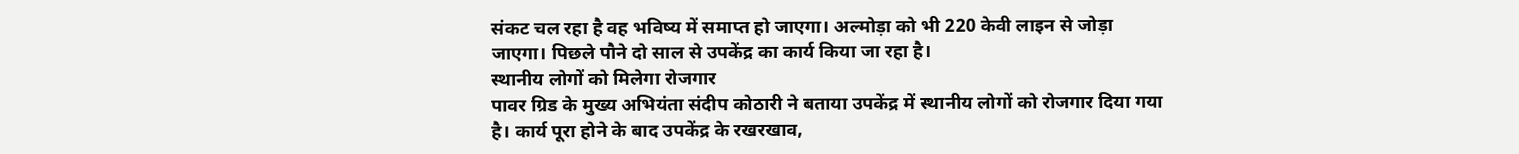संकट चल रहा है वह भविष्य में समाप्त हो जाएगा। अल्मोड़ा को भी 220 केवी लाइन से जोड़ा जाएगा। पिछले पौने दो साल से उपकेंद्र का कार्य किया जा रहा है।
स्थानीय लोगों को मिलेगा रोजगार
पावर ग्रिड के मुख्य अभियंता संदीप कोठारी ने बताया उपकेंद्र में स्थानीय लोगों को रोजगार दिया गया है। कार्य पूरा होने के बाद उपकेंद्र के रखरखाव,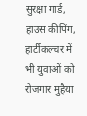सुरक्षा गार्ड, हाउस कीपिंग, हार्टीकल्चर में भी युवाओं को रोजगार मुहैया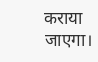कराया जाएगा।